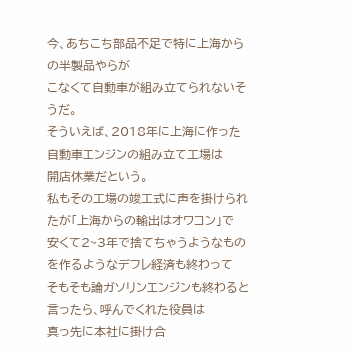今、あちこち部品不足で特に上海からの半製品やらが
こなくて自動車が組み立てられないそうだ。
そういえば、2018年に上海に作った自動車エンジンの組み立て工場は
開店休業だという。
私もその工場の竣工式に声を掛けられたが「上海からの輸出はオワコン」で
安くて2~3年で捨てちゃうようなものを作るようなデフレ経済も終わって
そもそも論ガソリンエンジンも終わると言ったら、呼んでくれた役員は
真っ先に本社に掛け合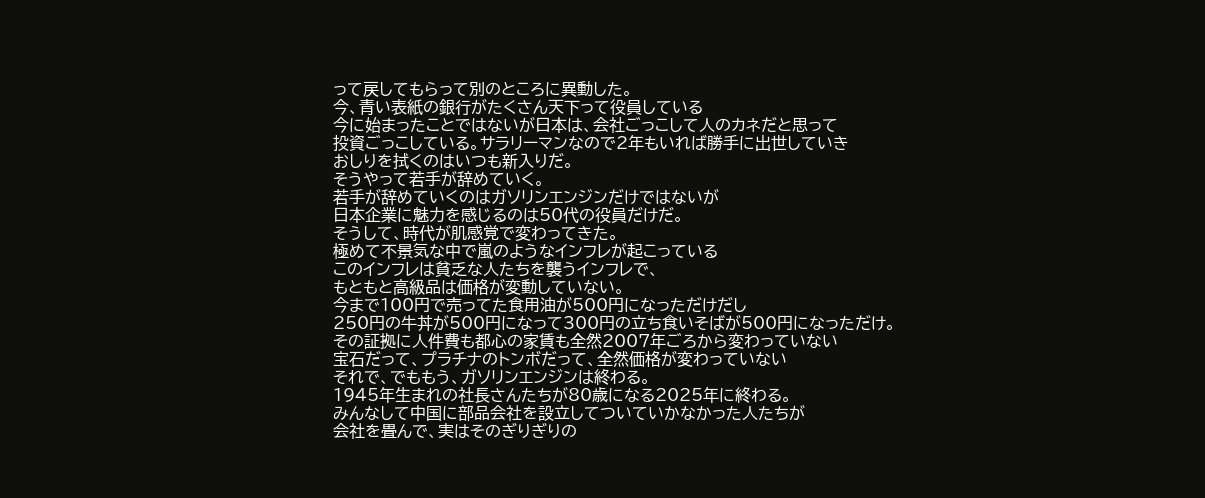って戻してもらって別のところに異動した。
今、青い表紙の銀行がたくさん天下って役員している
今に始まったことではないが日本は、会社ごっこして人のカネだと思って
投資ごっこしている。サラリーマンなので2年もいれば勝手に出世していき
おしりを拭くのはいつも新入りだ。
そうやって若手が辞めていく。
若手が辞めていくのはガソリンエンジンだけではないが
日本企業に魅力を感じるのは50代の役員だけだ。
そうして、時代が肌感覚で変わってきた。
極めて不景気な中で嵐のようなインフレが起こっている
このインフレは貧乏な人たちを襲うインフレで、
もともと高級品は価格が変動していない。
今まで100円で売ってた食用油が500円になっただけだし
250円の牛丼が500円になって300円の立ち食いそばが500円になっただけ。
その証拠に人件費も都心の家賃も全然2007年ごろから変わっていない
宝石だって、プラチナのトンボだって、全然価格が変わっていない
それで、でももう、ガソリンエンジンは終わる。
1945年生まれの社長さんたちが80歳になる2025年に終わる。
みんなして中国に部品会社を設立してついていかなかった人たちが
会社を畳んで、実はそのぎりぎりの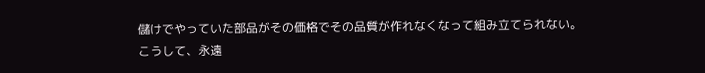儲けでやっていた部品がその価格でその品質が作れなくなって組み立てられない。
こうして、永遠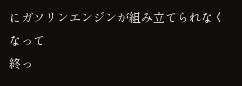にガソリンエンジンが組み立てられなくなって
終っ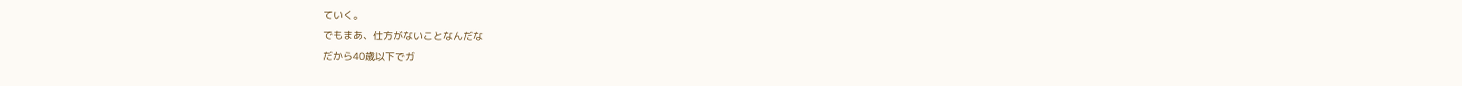ていく。
でもまあ、仕方がないことなんだな
だから40歳以下でガ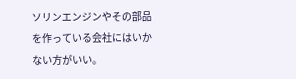ソリンエンジンやその部品を作っている会社にはいかない方がいい。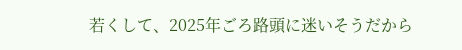若くして、2025年ごろ路頭に迷いそうだから